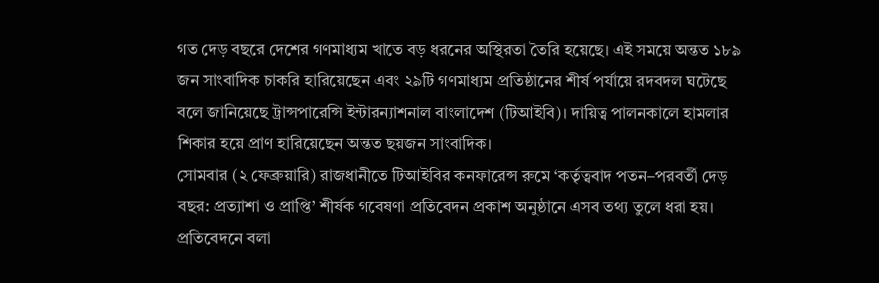গত দেড় বছরে দেশের গণমাধ্যম খাতে বড় ধরনের অস্থিরতা তৈরি হয়েছে। এই সময়ে অন্তত ১৮৯ জন সাংবাদিক চাকরি হারিয়েছেন এবং ২৯টি গণমাধ্যম প্রতিষ্ঠানের শীর্ষ পর্যায়ে রদবদল ঘটেছে বলে জানিয়েছে ট্রান্সপারেন্সি ইন্টারন্যাশনাল বাংলাদেশ (টিআইবি)। দায়িত্ব পালনকালে হামলার শিকার হয়ে প্রাণ হারিয়েছেন অন্তত ছয়জন সাংবাদিক।
সোমবার (২ ফেব্রুয়ারি) রাজধানীতে টিআইবির কনফারেন্স রুমে ‘কর্তৃত্ববাদ পতন–পরবর্তী দেড় বছর: প্রত্যাশা ও প্রাপ্তি’ শীর্ষক গবেষণা প্রতিবেদন প্রকাশ অনুষ্ঠানে এসব তথ্য তুলে ধরা হয়।
প্রতিবেদনে বলা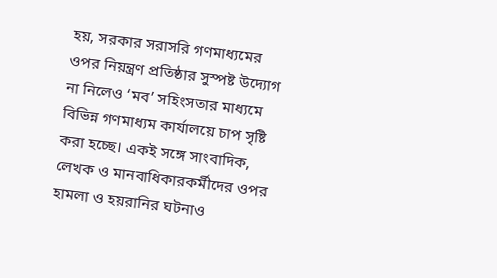হয়, সরকার সরাসরি গণমাধ্যমের ওপর নিয়ন্ত্রণ প্রতিষ্ঠার সুস্পষ্ট উদ্যোগ না নিলেও ‘মব’ সহিংসতার মাধ্যমে বিভিন্ন গণমাধ্যম কার্যালয়ে চাপ সৃষ্টি করা হচ্ছে। একই সঙ্গে সাংবাদিক, লেখক ও মানবাধিকারকর্মীদের ওপর হামলা ও হয়রানির ঘটনাও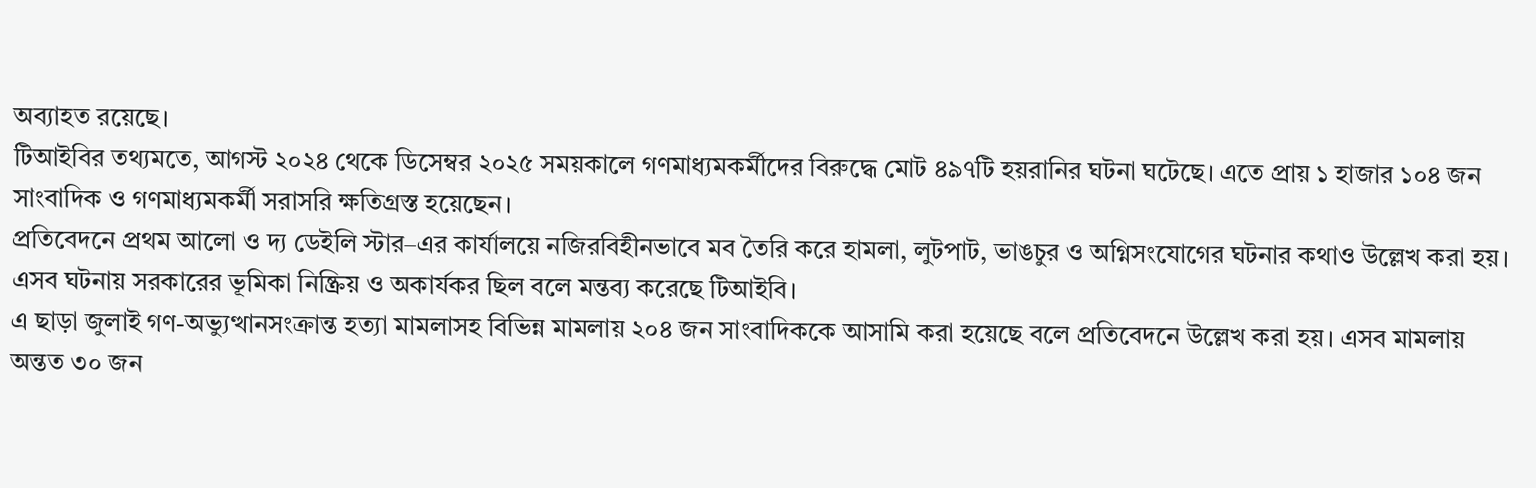অব্যাহত রয়েছে।
টিআইবির তথ্যমতে, আগস্ট ২০২৪ থেকে ডিসেম্বর ২০২৫ সময়কালে গণমাধ্যমকর্মীদের বিরুদ্ধে মোট ৪৯৭টি হয়রানির ঘটনা ঘটেছে। এতে প্রায় ১ হাজার ১০৪ জন সাংবাদিক ও গণমাধ্যমকর্মী সরাসরি ক্ষতিগ্রস্ত হয়েছেন।
প্রতিবেদনে প্রথম আলো ও দ্য ডেইলি স্টার–এর কার্যালয়ে নজিরবিহীনভাবে মব তৈরি করে হামলা, লুটপাট, ভাঙচুর ও অগ্নিসংযোগের ঘটনার কথাও উল্লেখ করা হয়। এসব ঘটনায় সরকারের ভূমিকা নিষ্ক্রিয় ও অকার্যকর ছিল বলে মন্তব্য করেছে টিআইবি।
এ ছাড়া জুলাই গণ-অভ্যুত্থানসংক্রান্ত হত্যা মামলাসহ বিভিন্ন মামলায় ২০৪ জন সাংবাদিককে আসামি করা হয়েছে বলে প্রতিবেদনে উল্লেখ করা হয়। এসব মামলায় অন্তত ৩০ জন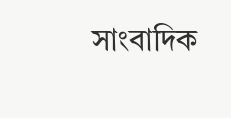সাংবাদিক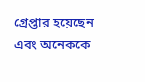গ্রেপ্তার হয়েছেন এবং অনেককে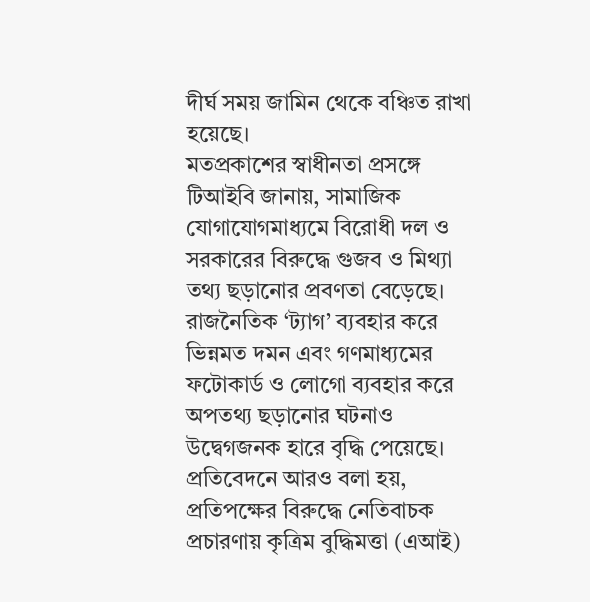দীর্ঘ সময় জামিন থেকে বঞ্চিত রাখা হয়েছে।
মতপ্রকাশের স্বাধীনতা প্রসঙ্গে টিআইবি জানায়, সামাজিক যোগাযোগমাধ্যমে বিরোধী দল ও সরকারের বিরুদ্ধে গুজব ও মিথ্যা তথ্য ছড়ানোর প্রবণতা বেড়েছে। রাজনৈতিক ‘ট্যাগ’ ব্যবহার করে ভিন্নমত দমন এবং গণমাধ্যমের ফটোকার্ড ও লোগো ব্যবহার করে অপতথ্য ছড়ানোর ঘটনাও উদ্বেগজনক হারে বৃদ্ধি পেয়েছে।
প্রতিবেদনে আরও বলা হয়, প্রতিপক্ষের বিরুদ্ধে নেতিবাচক প্রচারণায় কৃত্রিম বুদ্ধিমত্তা (এআই)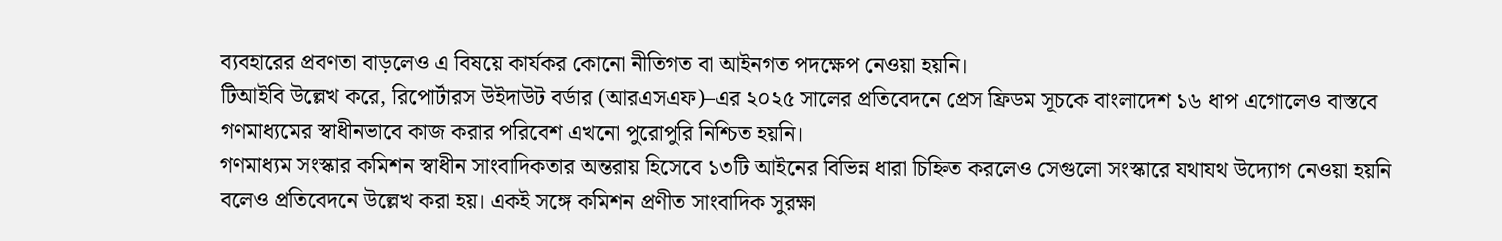ব্যবহারের প্রবণতা বাড়লেও এ বিষয়ে কার্যকর কোনো নীতিগত বা আইনগত পদক্ষেপ নেওয়া হয়নি।
টিআইবি উল্লেখ করে, রিপোর্টারস উইদাউট বর্ডার (আরএসএফ)–এর ২০২৫ সালের প্রতিবেদনে প্রেস ফ্রিডম সূচকে বাংলাদেশ ১৬ ধাপ এগোলেও বাস্তবে গণমাধ্যমের স্বাধীনভাবে কাজ করার পরিবেশ এখনো পুরোপুরি নিশ্চিত হয়নি।
গণমাধ্যম সংস্কার কমিশন স্বাধীন সাংবাদিকতার অন্তরায় হিসেবে ১৩টি আইনের বিভিন্ন ধারা চিহ্নিত করলেও সেগুলো সংস্কারে যথাযথ উদ্যোগ নেওয়া হয়নি বলেও প্রতিবেদনে উল্লেখ করা হয়। একই সঙ্গে কমিশন প্রণীত সাংবাদিক সুরক্ষা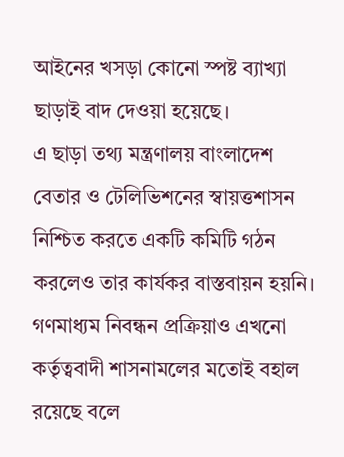আইনের খসড়া কোনো স্পষ্ট ব্যাখ্যা ছাড়াই বাদ দেওয়া হয়েছে।
এ ছাড়া তথ্য মন্ত্রণালয় বাংলাদেশ বেতার ও টেলিভিশনের স্বায়ত্তশাসন নিশ্চিত করতে একটি কমিটি গঠন করলেও তার কার্যকর বাস্তবায়ন হয়নি। গণমাধ্যম নিবন্ধন প্রক্রিয়াও এখনো কর্তৃত্ববাদী শাসনামলের মতোই বহাল রয়েছে বলে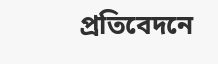প্রতিবেদনে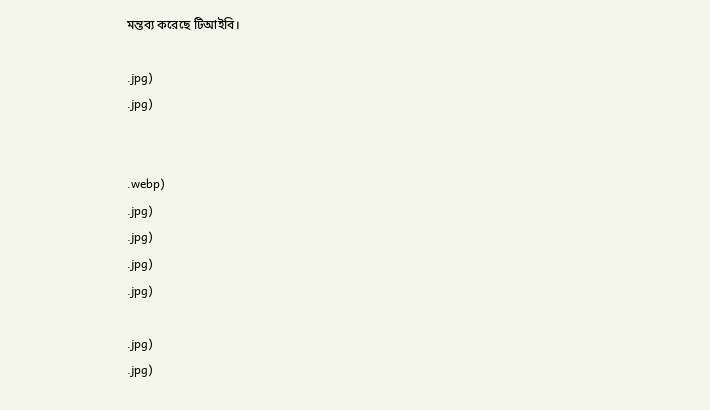মন্তব্য করেছে টিআইবি।

.jpg)
.jpg)


.webp)
.jpg)
.jpg)
.jpg)
.jpg)

.jpg)
.jpg)